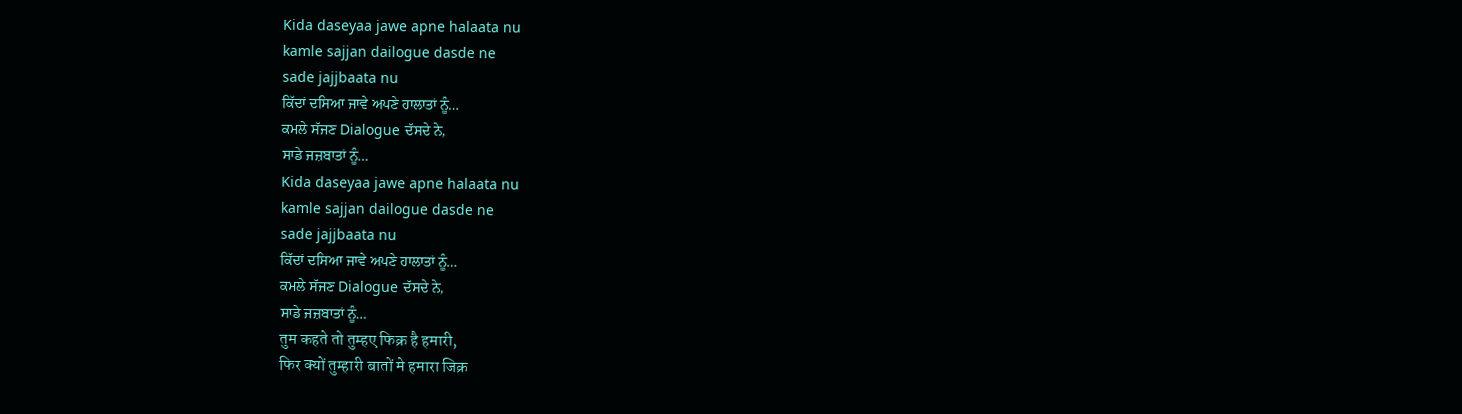Kida daseyaa jawe apne halaata nu
kamle sajjan dailogue dasde ne
sade jajjbaata nu
ਕਿੱਦਾਂ ਦਸਿਆ ਜਾਵੇ ਅਪਣੇ ਹਾਲਾਤਾਂ ਨੂੰ…
ਕਮਲੇ ਸੱਜਣ Dialogue ਦੱਸਦੇ ਨੇ,
ਸਾਡੇ ਜਜ਼ਬਾਤਾਂ ਨੂੰ…
Kida daseyaa jawe apne halaata nu
kamle sajjan dailogue dasde ne
sade jajjbaata nu
ਕਿੱਦਾਂ ਦਸਿਆ ਜਾਵੇ ਅਪਣੇ ਹਾਲਾਤਾਂ ਨੂੰ…
ਕਮਲੇ ਸੱਜਣ Dialogue ਦੱਸਦੇ ਨੇ,
ਸਾਡੇ ਜਜ਼ਬਾਤਾਂ ਨੂੰ…
तुम कहते तो तुम्हए फिक्र है हमारी,
फिर क्यों तुम्हारी बातों मे हमारा जिक्र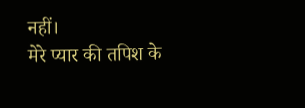नहीं।
मेरे प्यार की तपिश के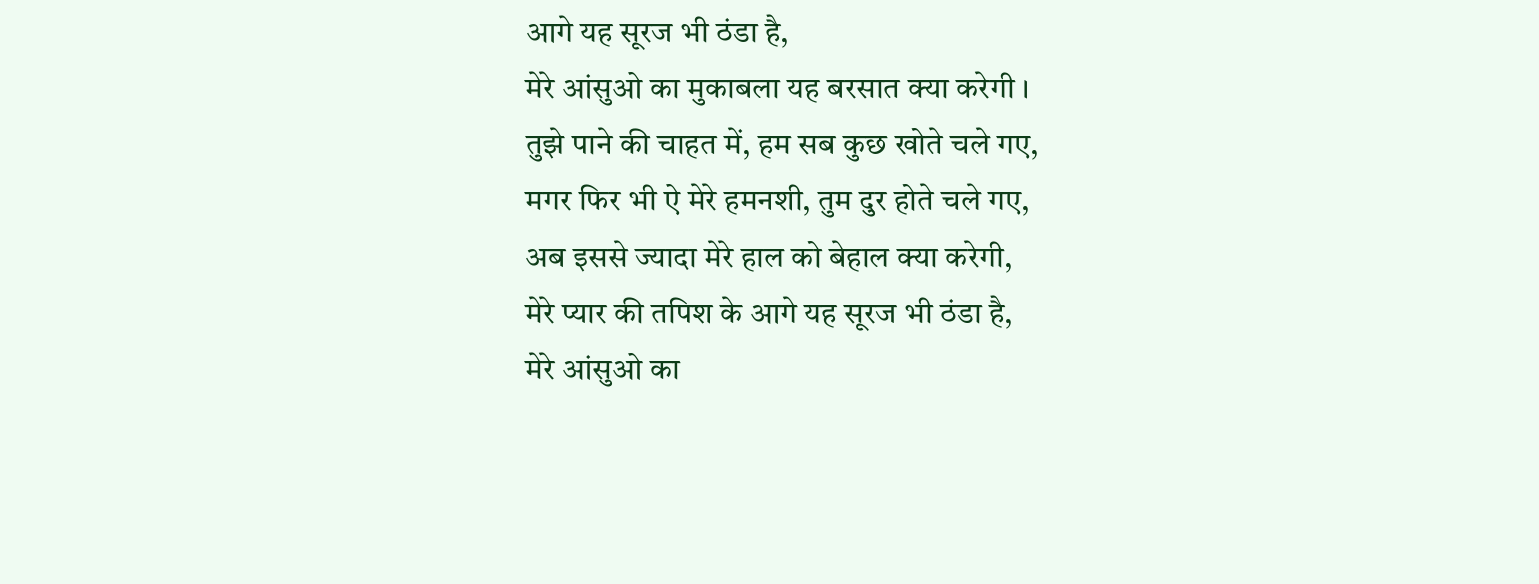आगे यह सूरज भी ठंडा है,
मेरे आंसुओ का मुकाबला यह बरसात क्या करेगी ।
तुझे पाने की चाहत में, हम सब कुछ खोते चले गए,
मगर फिर भी ऐ मेरे हमनशी, तुम दुर होते चले गए,
अब इससे ज्यादा मेरे हाल को बेहाल क्या करेगी,
मेरे प्यार की तपिश के आगे यह सूरज भी ठंडा है,
मेरे आंसुओ का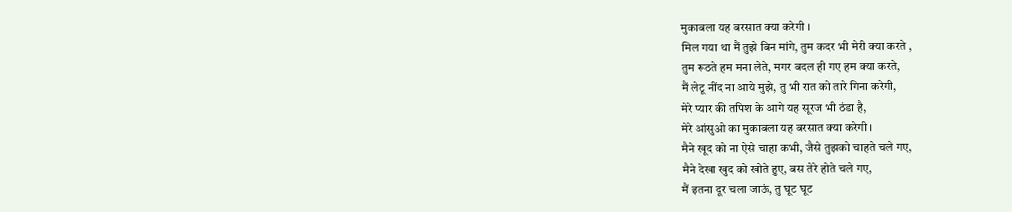मुकाबला यह बरसात क्या करेगी ।
मिल गया था मैं तुझे बिन मांगे, तुम कदर भी मेरी क्या करते ,
तुम रूठते हम मना लेते, मगर बदल ही गए हम क्या करते,
मैं लेटू नींद ना आये मुझे, तु भी रात को तारे गिना करेगी,
मेरे प्यार की तपिश के आगे यह सूरज भी ठंडा है,
मेरे आंसुओ का मुकाबला यह बरसात क्या करेगी ।
मैने खूद को ना ऐसे चाहा कभी, जैसे तुझको चाहते चले गए,
मैने देखा खुद को खोते हुए, बस तेरे होते चले गए,
मैं इतना दूर चला जाऊं, तु घूट घूट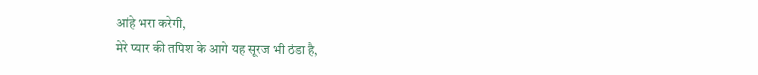आंहे भरा करेगी,
मेरे प्यार की तपिश के आगे यह सूरज भी ठंडा है,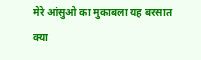मेरे आंसुओ का मुकाबला यह बरसात क्या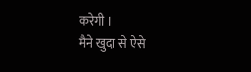करेगी ।
मैने खुदा से ऐसे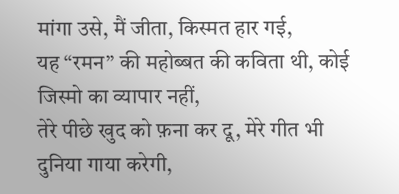मांगा उसे, मैं जीता, किस्मत हार गई,
यह “रमन” की महोब्बत की कविता थी, कोई जिस्मो का व्यापार नहीं,
तेरे पीछे खुद को फ़ना कर दू, मेरे गीत भी दुनिया गाया करेगी,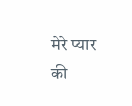मेरे प्यार की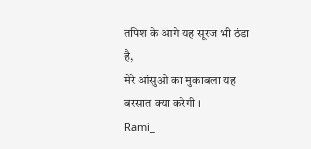तपिश के आगे यह सूरज भी ठंडा है,
मेरे आंसुओ का मुकाबला यह बरसात क्या करेगी ।
Rami_